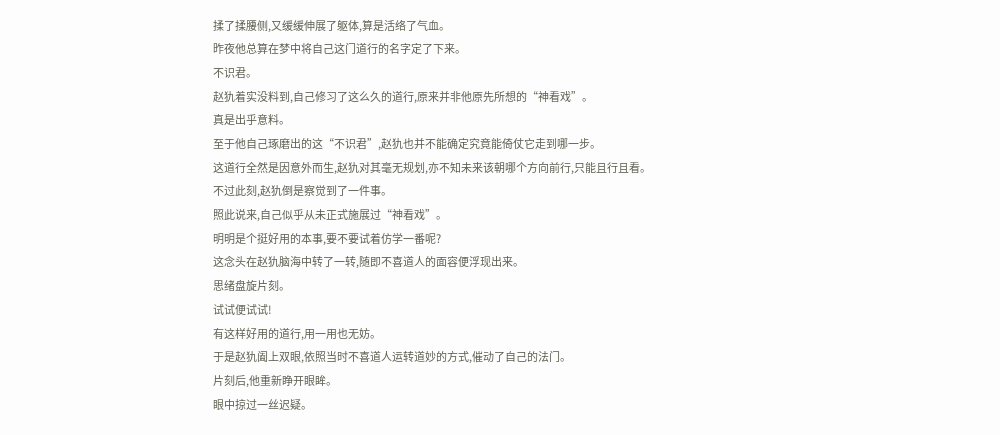揉了揉腰侧,又缓缓伸展了躯体,算是活络了气血。
昨夜他总算在梦中将自己这门道行的名字定了下来。
不识君。
赵犰着实没料到,自己修习了这么久的道行,原来并非他原先所想的“神看戏”。
真是出乎意料。
至于他自己琢磨出的这“不识君”,赵犰也并不能确定究竟能倚仗它走到哪一步。
这道行全然是因意外而生,赵犰对其毫无规划,亦不知未来该朝哪个方向前行,只能且行且看。
不过此刻,赵犰倒是察觉到了一件事。
照此说来,自己似乎从未正式施展过“神看戏”。
明明是个挺好用的本事,要不要试着仿学一番呢?
这念头在赵犰脑海中转了一转,随即不喜道人的面容便浮现出来。
思绪盘旋片刻。
试试便试试!
有这样好用的道行,用一用也无妨。
于是赵犰阖上双眼,依照当时不喜道人运转道妙的方式,催动了自己的法门。
片刻后,他重新睁开眼眸。
眼中掠过一丝迟疑。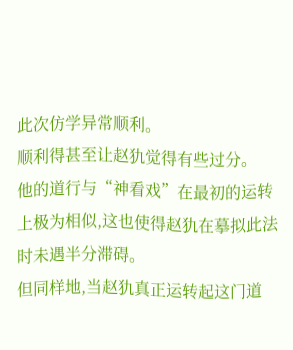此次仿学异常顺利。
顺利得甚至让赵犰觉得有些过分。
他的道行与“神看戏”在最初的运转上极为相似,这也使得赵犰在摹拟此法时未遇半分滞碍。
但同样地,当赵犰真正运转起这门道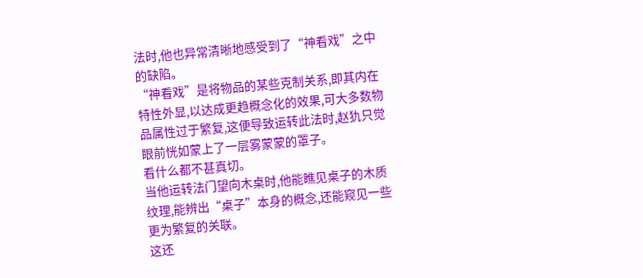法时,他也异常清晰地感受到了“神看戏”之中的缺陷。
“神看戏”是将物品的某些克制关系,即其内在特性外显,以达成更趋概念化的效果,可大多数物品属性过于繁复,这便导致运转此法时,赵犰只觉眼前恍如蒙上了一层雾蒙蒙的罩子。
看什么都不甚真切。
当他运转法门望向木桌时,他能瞧见桌子的木质纹理,能辨出“桌子”本身的概念,还能窥见一些更为繁复的关联。
这还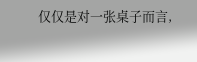仅仅是对一张桌子而言,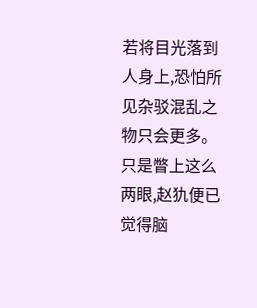若将目光落到人身上,恐怕所见杂驳混乱之物只会更多。
只是瞥上这么两眼,赵犰便已觉得脑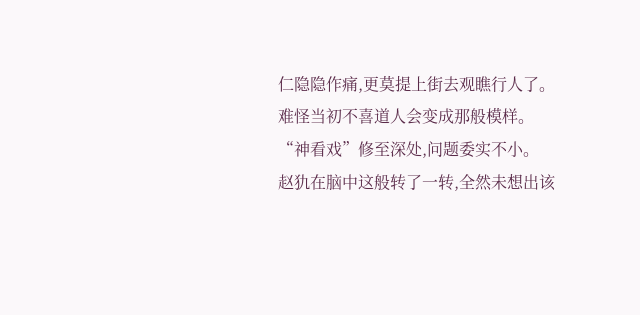仁隐隐作痛,更莫提上街去观瞧行人了。
难怪当初不喜道人会变成那般模样。
“神看戏”修至深处,问题委实不小。
赵犰在脑中这般转了一转,全然未想出该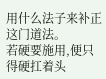用什么法子来补正这门道法。
若硬要施用,便只得硬扛着头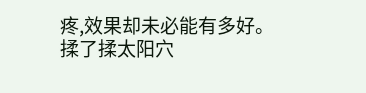疼,效果却未必能有多好。
揉了揉太阳穴